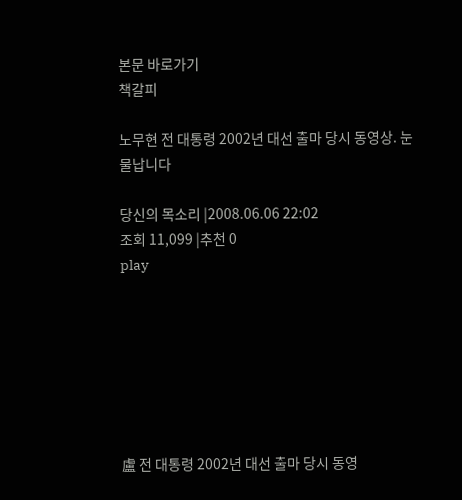본문 바로가기
책갈피

노무현 전 대통령 2002년 대선 출마 당시 동영상. 눈물납니다

당신의 목소리 |2008.06.06 22:02
조회 11,099 |추천 0
play







盧 전 대통령 2002년 대선 출마 당시 동영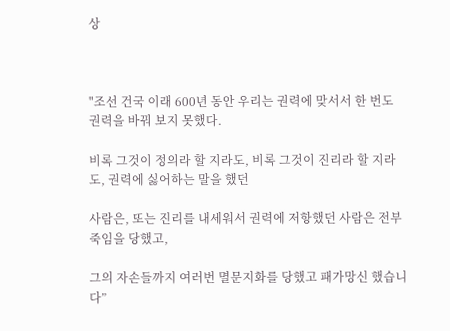상



"조선 건국 이래 600년 동안 우리는 권력에 맞서서 한 번도 권력을 바꿔 보지 못했다.

비록 그것이 정의라 할 지라도, 비록 그것이 진리라 할 지라도, 권력에 싫어하는 말을 했던

사람은, 또는 진리를 내세워서 권력에 저항했던 사람은 전부 죽임을 당했고,

그의 자손들까지 여러번 멸문지화를 당했고 패가망신 했습니다”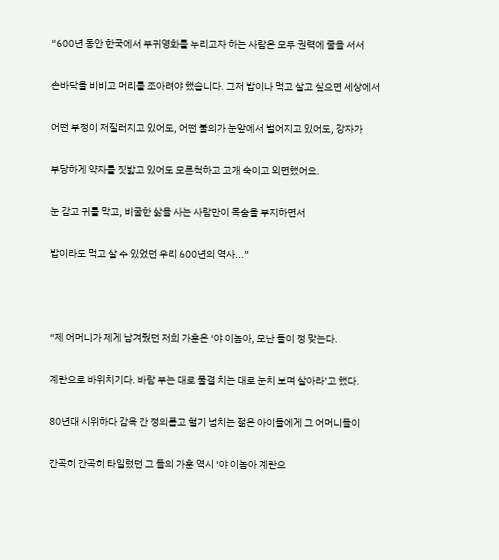“600년 동안 한국에서 부귀영화를 누리고자 하는 사람은 모두 권력에 줄을 서서

손바닥을 비비고 머리를 조아려야 했습니다. 그저 밥이나 먹고 살고 싶으면 세상에서

어떤 부정이 저질러지고 있어도, 어떤 불의가 눈앞에서 벌어지고 있어도, 강자가

부당하게 약자를 짓밟고 있어도 모른척하고 고개 숙이고 외면했어요.

눈 감고 귀를 막고, 비굴한 삶을 사는 사람만이 목숨을 부지하면서

밥이라도 먹고 살 수 있었던 우리 600년의 역사...”



“제 어머니가 제게 남겨줬던 저희 가훈은 ‘야 이놈아, 모난 돌이 정 맞는다.

계란으로 바위치기다. 바람 부는 대로 물결 치는 대로 눈치 보며 살아라’고 했다.

80년대 시위하다 감옥 간 정의롭고 혈기 넘치는 젊은 아이들에게 그 어머니들이

간곡히 간곡히 타일렀던 그 들의 가훈 역시 ‘야 이놈아 계란으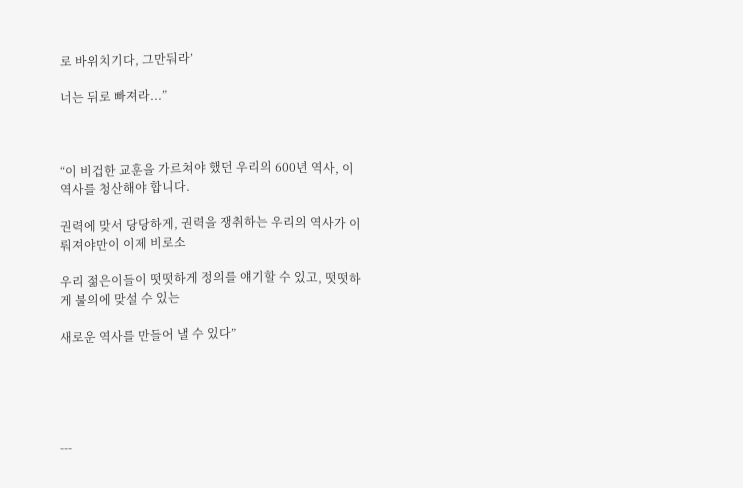로 바위치기다, 그만둬라’

너는 뒤로 빠져라...”



“이 비겁한 교훈을 가르쳐야 했던 우리의 600년 역사, 이 역사를 청산해야 합니다.

권력에 맞서 당당하게, 권력을 쟁취하는 우리의 역사가 이뤄져야만이 이제 비로소

우리 젊은이들이 떳떳하게 정의를 얘기할 수 있고, 떳떳하게 불의에 맞설 수 있는

새로운 역사를 만들어 낼 수 있다”





---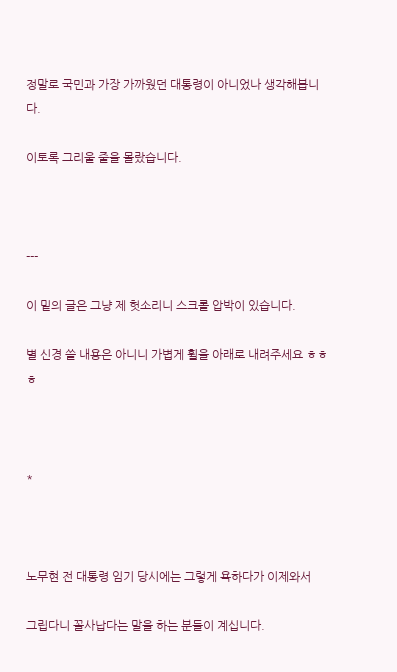정말로 국민과 가장 가까웠던 대통령이 아니었나 생각해봅니다.

이토록 그리울 줄을 몰랐습니다.



---

이 밑의 글은 그냥 제 헛소리니 스크롤 압박이 있습니다.

별 신경 쓸 내용은 아니니 가볍게 휠을 아래로 내려주세요 ㅎㅎㅎ



*



노무현 전 대통령 임기 당시에는 그렇게 욕하다가 이제와서

그립다니 꼴사납다는 말을 하는 분들이 계십니다.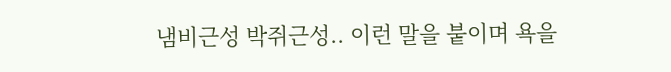냄비근성 박쥐근성.. 이런 말을 붙이며 욕을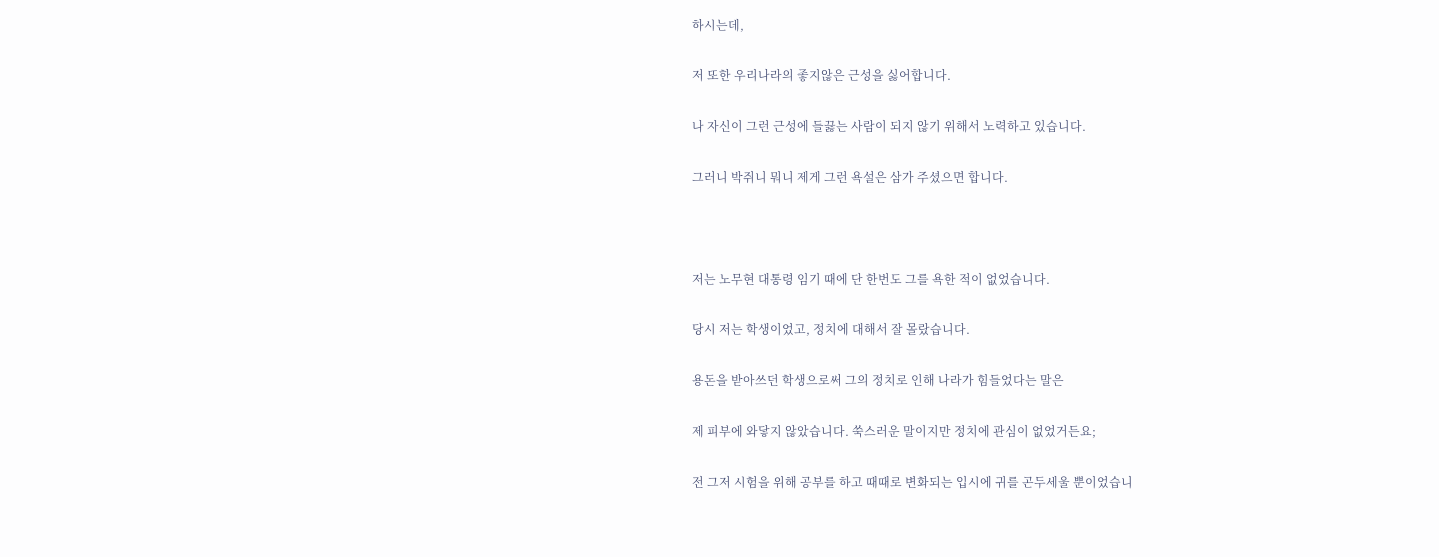하시는데,

저 또한 우리나라의 좋지않은 근성을 싫어합니다.

나 자신이 그런 근성에 들끓는 사람이 되지 않기 위해서 노력하고 있습니다.

그러니 박쥐니 뭐니 제게 그런 욕설은 삼가 주셨으면 합니다.



저는 노무현 대통령 임기 때에 단 한번도 그를 욕한 적이 없었습니다.

당시 저는 학생이었고, 정치에 대해서 잘 몰랐습니다.

용돈을 받아쓰던 학생으로써 그의 정치로 인해 나라가 힘들었다는 말은

제 피부에 와닿지 않았습니다. 쑥스러운 말이지만 정치에 관심이 없었거든요;

전 그저 시험을 위해 공부를 하고 때때로 변화되는 입시에 귀를 곤두세울 뿐이었습니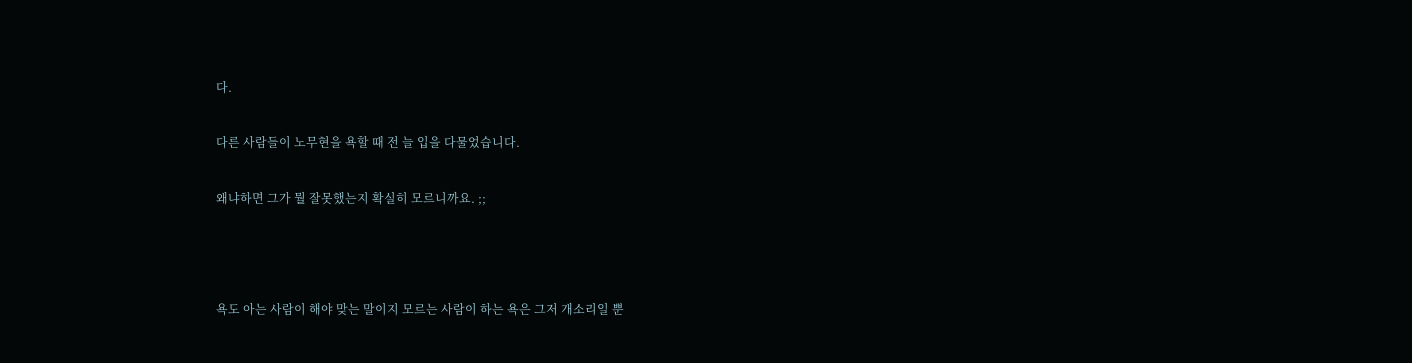다.

다른 사람들이 노무현을 욕할 때 전 늘 입을 다물었습니다.

왜냐하면 그가 뭘 잘못했는지 확실히 모르니까요. ;;



욕도 아는 사람이 해야 맞는 말이지 모르는 사람이 하는 욕은 그저 개소리일 뿐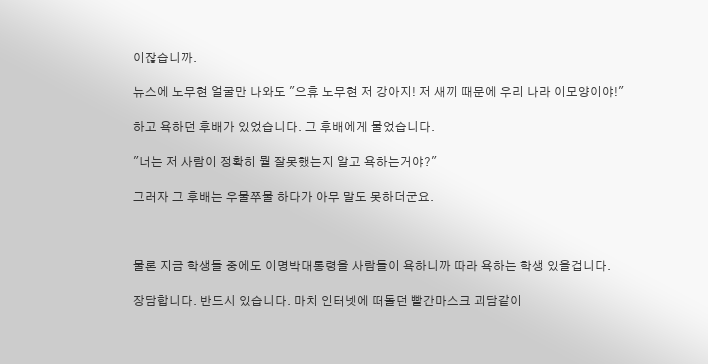이잖습니까.

뉴스에 노무현 얼굴만 나와도 "으휴 노무현 저 강아지! 저 새끼 때문에 우리 나라 이모양이야!"

하고 욕하던 후배가 있었습니다. 그 후배에게 물었습니다.

"너는 저 사람이 정확히 뭘 잘못했는지 알고 욕하는거야?"

그러자 그 후배는 우물쭈물 하다가 아무 말도 못하더군요.



물론 지금 학생들 중에도 이명박대통령을 사람들이 욕하니까 따라 욕하는 학생 있을겁니다.

장담합니다. 반드시 있습니다. 마치 인터넷에 떠돌던 빨간마스크 괴담같이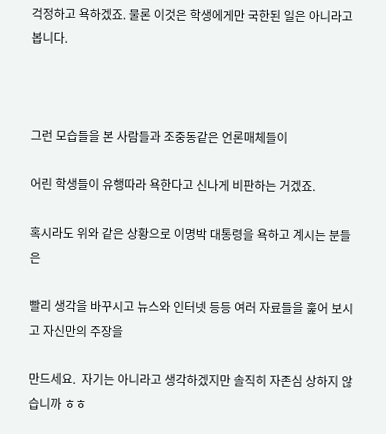걱정하고 욕하겠죠. 물론 이것은 학생에게만 국한된 일은 아니라고 봅니다.



그런 모습들을 본 사람들과 조중동같은 언론매체들이

어린 학생들이 유행따라 욕한다고 신나게 비판하는 거겠죠.

혹시라도 위와 같은 상황으로 이명박 대통령을 욕하고 계시는 분들은

빨리 생각을 바꾸시고 뉴스와 인터넷 등등 여러 자료들을 훑어 보시고 자신만의 주장을

만드세요.  자기는 아니라고 생각하겠지만 솔직히 자존심 상하지 않습니까 ㅎㅎ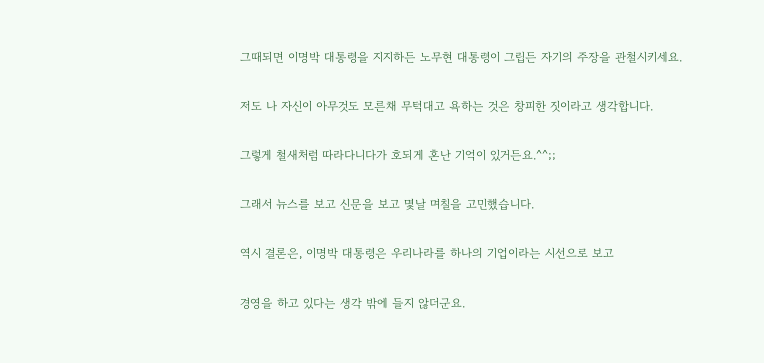그때되면 이명박 대통령을 지지하든 노무현 대통령이 그립든 자기의 주장을 관철시키세요.

저도 나 자신이 아무것도 모른채 무턱대고 욕하는 것은 창피한 짓이라고 생각합니다.

그렇게 철새처럼 따라다니다가 호되게 혼난 기억이 있거든요.^^;;

그래서 뉴스를 보고 신문을 보고 몇날 며칠을 고민했습니다.

역시 결론은, 이명박 대통령은 우리나라를 하나의 기업이라는 시선으로 보고

경영을 하고 있다는 생각 밖에 들지 않더군요.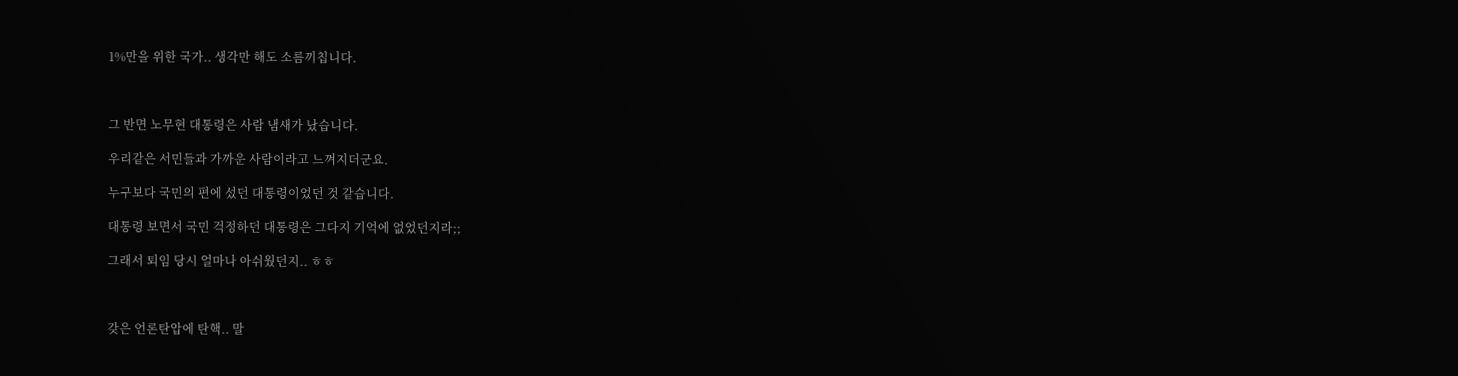1%만을 위한 국가.. 생각만 해도 소름끼칩니다.



그 반면 노무현 대통령은 사람 냄새가 났습니다.

우리같은 서민들과 가까운 사람이라고 느껴지더군요.

누구보다 국민의 편에 섰던 대통령이었던 것 같습니다.

대통령 보면서 국민 걱정하던 대통령은 그다지 기억에 없었던지라;;

그래서 퇴임 당시 얼마나 아쉬웠던지.. ㅎㅎ



갖은 언론탄압에 탄핵.. 말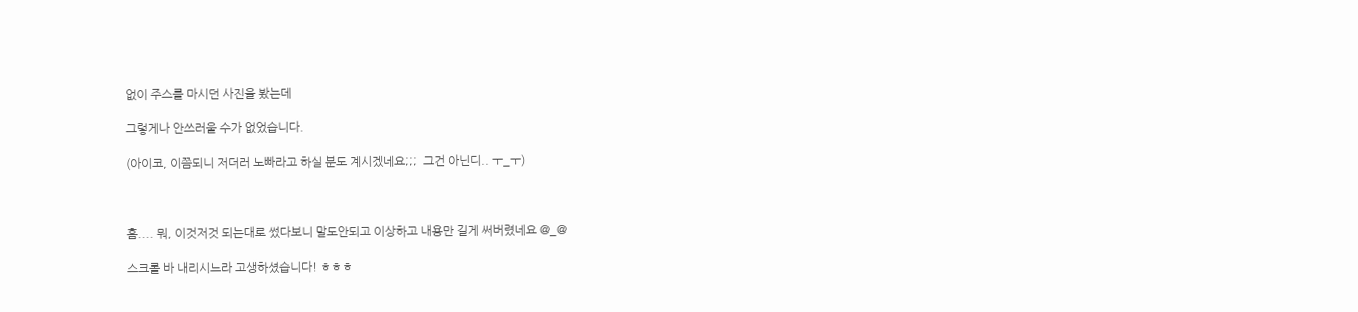없이 주스를 마시던 사진을 봤는데

그렇게나 안쓰러울 수가 없었습니다.

(아이코, 이쯤되니 저더러 노빠라고 하실 분도 계시겠네요;;;  그건 아닌디.. ㅜ_ㅜ)



흠.... 뭐, 이것저것 되는대로 썼다보니 말도안되고 이상하고 내용만 길게 써버렸네요 @_@

스크롤 바 내리시느라 고생하셨습니다! ㅎㅎㅎ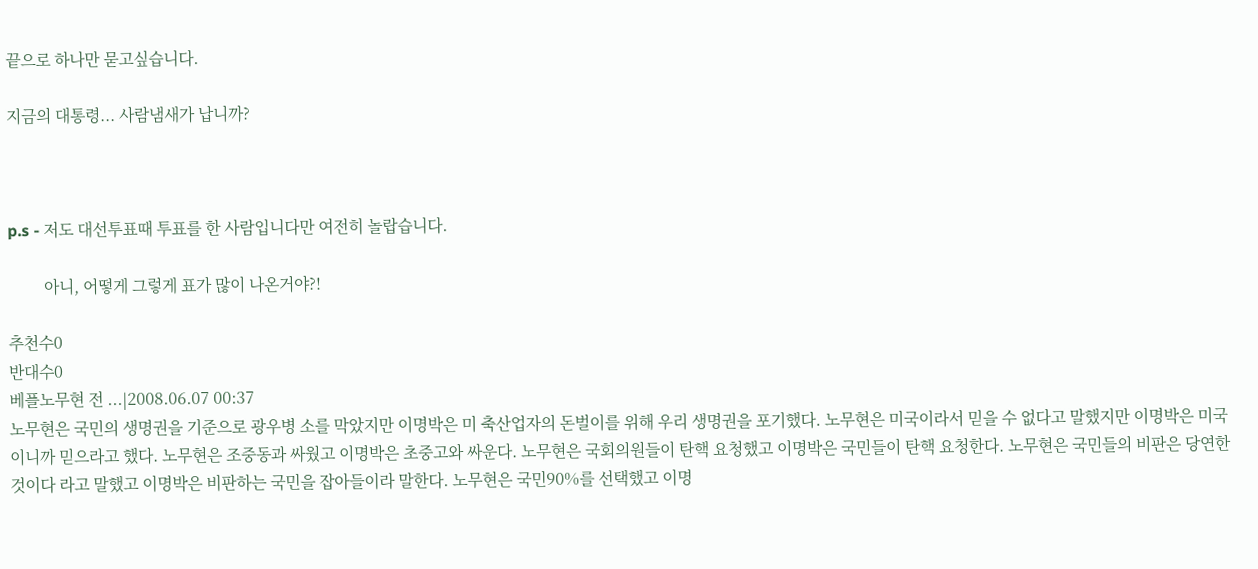끝으로 하나만 묻고싶습니다.

지금의 대통령... 사람냄새가 납니까?



p.s - 저도 대선투표때 투표를 한 사람입니다만 여전히 놀랍습니다.

         아니, 어떻게 그렇게 표가 많이 나온거야?!

추천수0
반대수0
베플노무현 전 ...|2008.06.07 00:37
노무현은 국민의 생명권을 기준으로 광우병 소를 막았지만 이명박은 미 축산업자의 돈벌이를 위해 우리 생명권을 포기했다. 노무현은 미국이라서 믿을 수 없다고 말했지만 이명박은 미국이니까 믿으라고 했다. 노무현은 조중동과 싸웠고 이명박은 초중고와 싸운다. 노무현은 국회의원들이 탄핵 요청했고 이명박은 국민들이 탄핵 요청한다. 노무현은 국민들의 비판은 당연한 것이다 라고 말했고 이명박은 비판하는 국민을 잡아들이라 말한다. 노무현은 국민90%를 선택했고 이명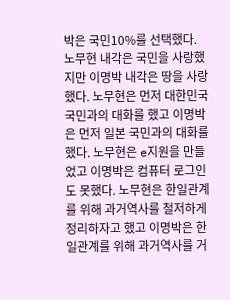박은 국민10%를 선택했다. 노무현 내각은 국민을 사랑했지만 이명박 내각은 땅을 사랑했다. 노무현은 먼저 대한민국 국민과의 대화를 했고 이명박은 먼저 일본 국민과의 대화를 했다. 노무현은 e지원을 만들었고 이명박은 컴퓨터 로그인도 못했다. 노무현은 한일관계를 위해 과거역사를 철저하게 정리하자고 했고 이명박은 한일관계를 위해 과거역사를 거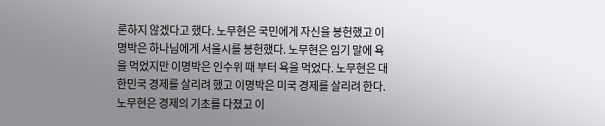론하지 않겠다고 했다. 노무현은 국민에게 자신을 봉헌했고 이명박은 하나님에게 서울시를 봉헌했다. 노무현은 임기 말에 욕을 먹었지만 이명박은 인수위 때 부터 욕을 먹었다. 노무현은 대한민국 경제를 살리려 했고 이명박은 미국 경제를 살리려 한다. 노무현은 경제의 기초를 다졌고 이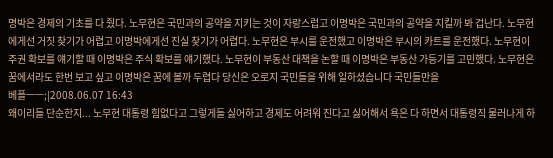명박은 경제의 기초를 다 줬다. 노무현은 국민과의 공약을 지키는 것이 자랑스럽고 이명박은 국민과의 공약을 지킬까 봐 겁난다. 노무현에게선 거짓 찾기가 어렵고 이명박에게선 진실 찾기가 어렵다. 노무현은 부시를 운전했고 이명박은 부시의 카트를 운전했다. 노무현이 주권 확보를 얘기할 때 이명박은 주식 확보를 얘기했다. 노무현이 부동산 대책을 논할 때 이명박은 부동산 가등기를 고민했다. 노무현은 꿈에서라도 한번 보고 싶고 이명박은 꿈에 볼까 두렵다 당신은 오로지 국민들을 위해 일하셨습니다 국민들만을
베플ㅡㅡ;|2008.06.07 16:43
왜이리들 단순한지... 노무현 대통령 힘없다고 그렇게들 싫어하고 경제도 어려워 진다고 싫어해서 욕은 다 하면서 대통령직 물러나게 하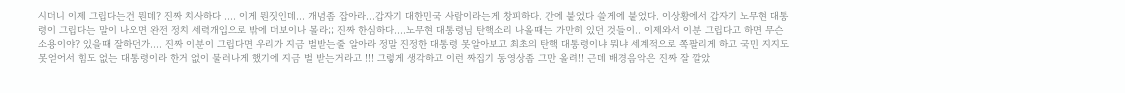시더니 이제 그립다는건 뭔데? 진짜 치사하다 .... 이게 뭔짓인데... 개념좀 잡아라...갑자기 대한민국 사람이라는게 창피하다. 간에 붙었다 쓸게에 붙었다. 이상황에서 갑자기 노무현 대통령이 그립다는 말이 나오면 완전 정치 세력개입으로 밖에 더보이나 몰라;; 진짜 한심하다....노무현 대통령님 탄핵소리 나올때는 가만히 있던 것들이.. 이제와서 이분 그립다고 하면 무슨소용이야? 있을때 잘하던가.... 진짜 이분이 그립다면 우리가 지금 벌받는줄 알아라 정말 진정한 대통령 못알아보고 최초의 탄핵 대통령이냐 뭐냐 세계적으로 쪽팔리게 하고 국민 지지도 못얻어서 힘도 없는 대통령이라 한거 없이 물러나게 했기에 지금 벌 받는거라고 !!! 그렇게 생각하고 이런 짜집기 동영상좀 그만 올려!! 근데 배경음악은 진짜 잘 깔았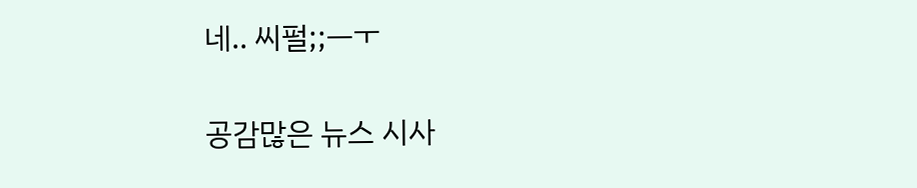네.. 씨펄;;ㅡㅜ

공감많은 뉴스 시사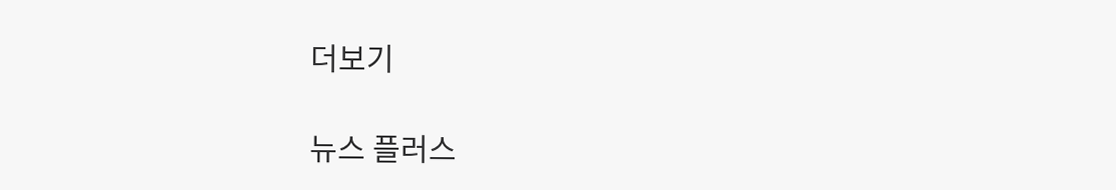더보기

뉴스 플러스